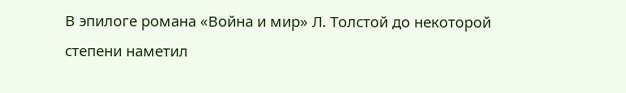В эпилоге романа «Война и мир» Л. Толстой до некоторой степени наметил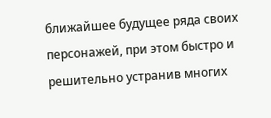ближайшее будущее ряда своих персонажей, при этом быстро и решительно устранив многих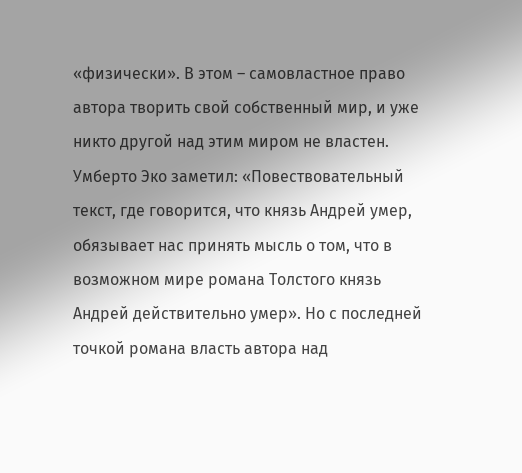«физически». В этом – самовластное право автора творить свой собственный мир, и уже никто другой над этим миром не властен. Умберто Эко заметил: «Повествовательный текст, где говорится, что князь Андрей умер, обязывает нас принять мысль о том, что в возможном мире романа Толстого князь Андрей действительно умер». Но с последней точкой романа власть автора над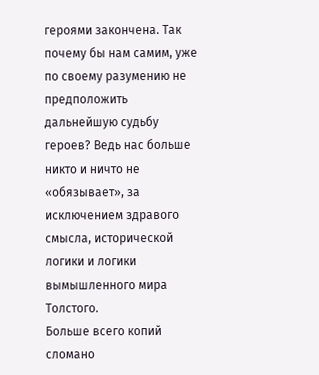героями закончена. Так почему бы нам самим, уже по своему разумению не предположить дальнейшую судьбу героев? Ведь нас больше никто и ничто не «обязывает», за исключением здравого смысла, исторической логики и логики вымышленного мира Толстого.
Больше всего копий сломано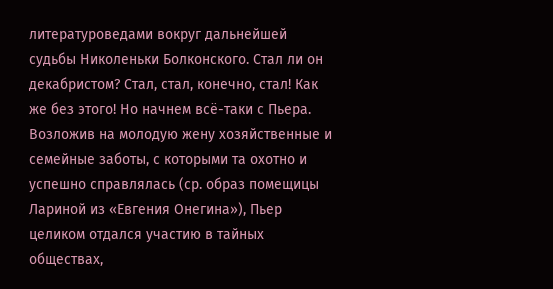литературоведами вокруг дальнейшей судьбы Николеньки Болконского. Стал ли он декабристом? Стал, стал, конечно, стал! Как же без этого! Но начнем всё-таки с Пьера.
Возложив на молодую жену хозяйственные и семейные заботы, с которыми та охотно и успешно справлялась (ср. образ помещицы Лариной из «Евгения Онегина»), Пьер целиком отдался участию в тайных обществах,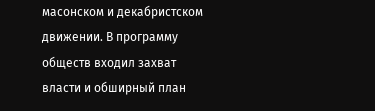масонском и декабристском движении. В программу обществ входил захват власти и обширный план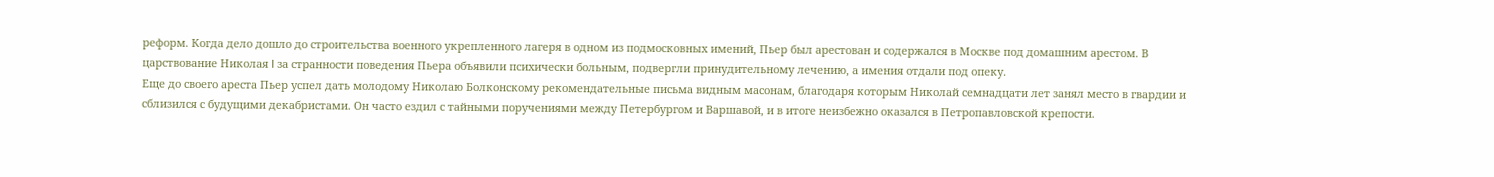реформ. Когда дело дошло до строительства военного укрепленного лагеря в одном из подмосковных имений, Пьер был арестован и содержался в Москве под домашним арестом. В царствование Николая I за странности поведения Пьера объявили психически больным, подвергли принудительному лечению, а имения отдали под опеку.
Еще до своего ареста Пьер успел дать молодому Николаю Болконскому рекомендательные письма видным масонам, благодаря которым Николай семнадцати лет занял место в гвардии и сблизился с будущими декабристами. Он часто ездил с тайными поручениями между Петербургом и Варшавой, и в итоге неизбежно оказался в Петропавловской крепости.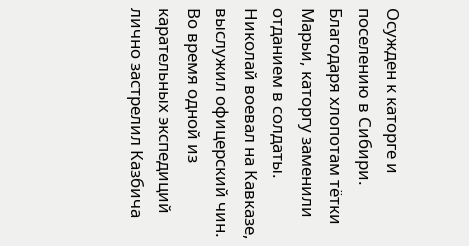Осужден к каторге и поселению в Сибири. Благодаря хлопотам тётки Марьи, каторгу заменили отданием в солдаты. Николай воевал на Кавказе, выслужил офицерский чин. Во время одной из карательных экспедиций лично застрелил Казбича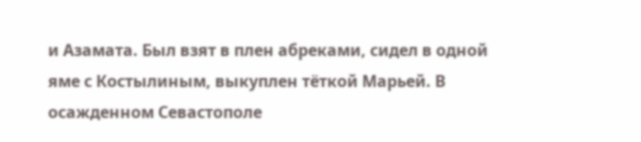и Азамата. Был взят в плен абреками, сидел в одной яме с Костылиным, выкуплен тёткой Марьей. В осажденном Севастополе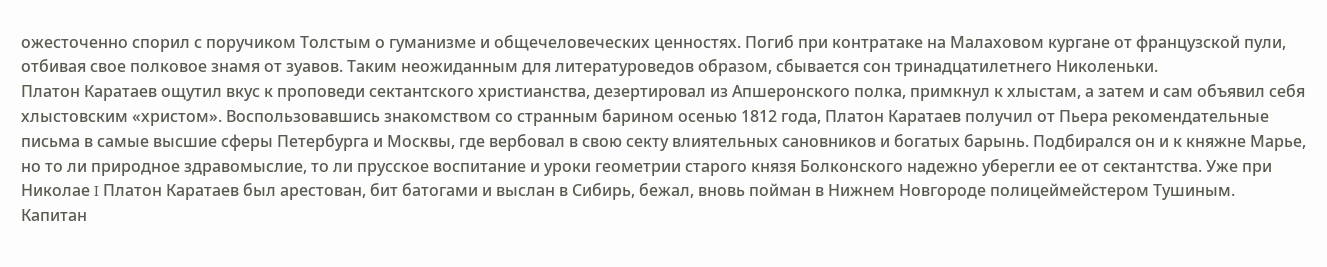ожесточенно спорил с поручиком Толстым о гуманизме и общечеловеческих ценностях. Погиб при контратаке на Малаховом кургане от французской пули, отбивая свое полковое знамя от зуавов. Таким неожиданным для литературоведов образом, сбывается сон тринадцатилетнего Николеньки.
Платон Каратаев ощутил вкус к проповеди сектантского христианства, дезертировал из Апшеронского полка, примкнул к хлыстам, а затем и сам объявил себя хлыстовским «христом». Воспользовавшись знакомством со странным барином осенью 1812 года, Платон Каратаев получил от Пьера рекомендательные письма в самые высшие сферы Петербурга и Москвы, где вербовал в свою секту влиятельных сановников и богатых барынь. Подбирался он и к княжне Марье, но то ли природное здравомыслие, то ли прусское воспитание и уроки геометрии старого князя Болконского надежно уберегли ее от сектантства. Уже при Николае I Платон Каратаев был арестован, бит батогами и выслан в Сибирь, бежал, вновь пойман в Нижнем Новгороде полицеймейстером Тушиным.
Капитан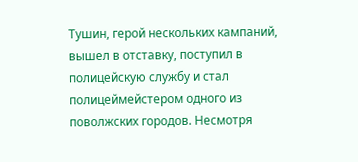Тушин, герой нескольких кампаний, вышел в отставку, поступил в полицейскую службу и стал полицеймейстером одного из поволжских городов. Несмотря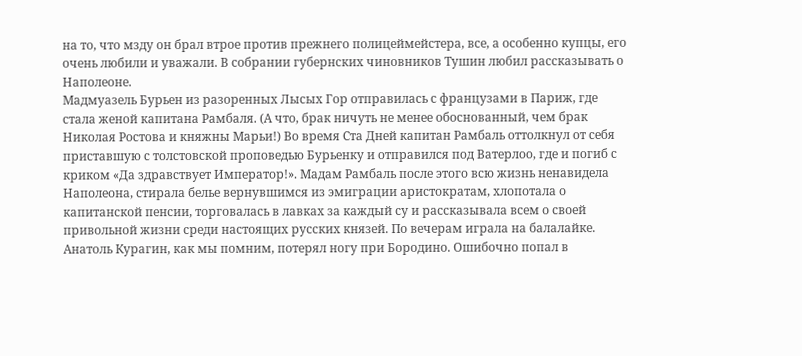на то, что мзду он брал втрое против прежнего полицеймейстера, все, а особенно купцы, его очень любили и уважали. В собрании губернских чиновников Тушин любил рассказывать о Наполеоне.
Мадмуазель Бурьен из разоренных Лысых Гор отправилась с французами в Париж, где стала женой капитана Рамбаля. (А что, брак ничуть не менее обоснованный, чем брак Николая Ростова и княжны Марьи!) Во время Ста Дней капитан Рамбаль оттолкнул от себя приставшую с толстовской проповедью Бурьенку и отправился под Ватерлоо, где и погиб с криком «Да здравствует Император!». Мадам Рамбаль после этого всю жизнь ненавидела Наполеона, стирала белье вернувшимся из эмиграции аристократам, хлопотала о капитанской пенсии, торговалась в лавках за каждый су и рассказывала всем о своей привольной жизни среди настоящих русских князей. По вечерам играла на балалайке.
Анатоль Курагин, как мы помним, потерял ногу при Бородино. Ошибочно попал в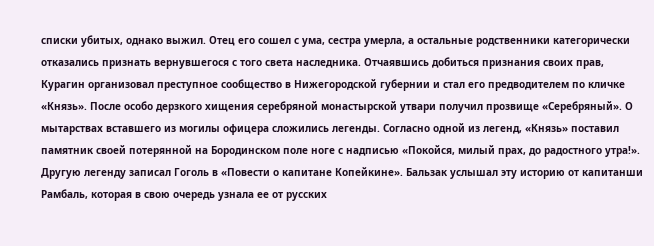списки убитых, однако выжил. Отец его сошел с ума, сестра умерла, а остальные родственники категорически отказались признать вернувшегося с того света наследника. Отчаявшись добиться признания своих прав, Курагин организовал преступное сообщество в Нижегородской губернии и стал его предводителем по кличке «Князь». После особо дерзкого хищения серебряной монастырской утвари получил прозвище «Серебряный». О мытарствах вставшего из могилы офицера сложились легенды. Согласно одной из легенд, «Князь» поставил памятник своей потерянной на Бородинском поле ноге с надписью «Покойся, милый прах, до радостного утра!». Другую легенду записал Гоголь в «Повести о капитане Копейкине». Бальзак услышал эту историю от капитанши Рамбаль, которая в свою очередь узнала ее от русских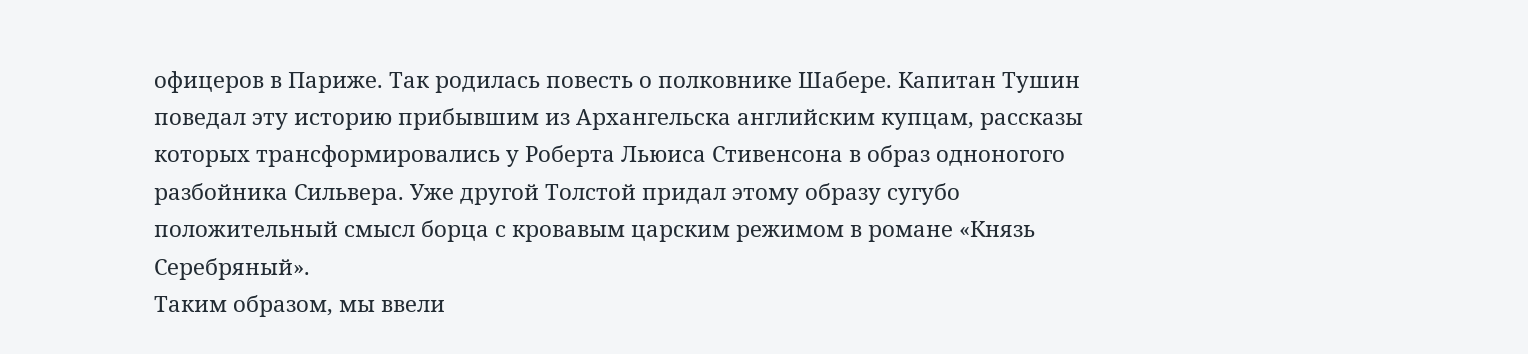офицеров в Париже. Так родилась повесть о полковнике Шабере. Капитан Тушин поведал эту историю прибывшим из Архангельска английским купцам, рассказы которых трансформировались у Роберта Льюиса Стивенсона в образ одноногого разбойника Сильвера. Уже другой Толстой придал этому образу сугубо положительный смысл борца с кровавым царским режимом в романе «Князь Серебряный».
Таким образом, мы ввели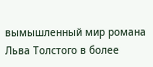вымышленный мир романа Льва Толстого в более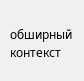обширный контекст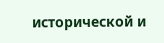исторической и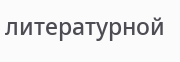литературной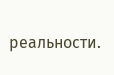реальности.